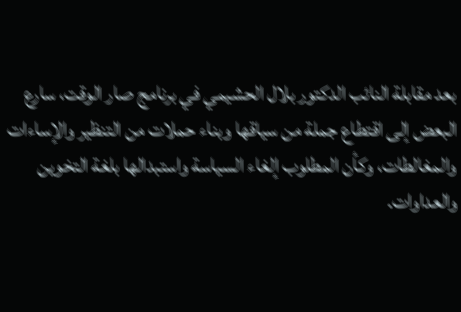بعد مقابلة النائب الدكتور بلال الحشيمي في برنامج صار الوقت، سارع البعض إلى اقتطاع جملة من سياقها وبناء حملات من التنظير والإساءات والمغالطات، وكأن المطلوب إلغاء السياسة واستبدالها بلغة التخوين والعداوات.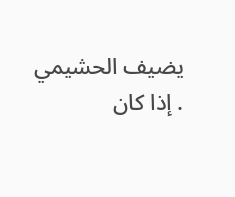يضيف الحشيمي . إذا كان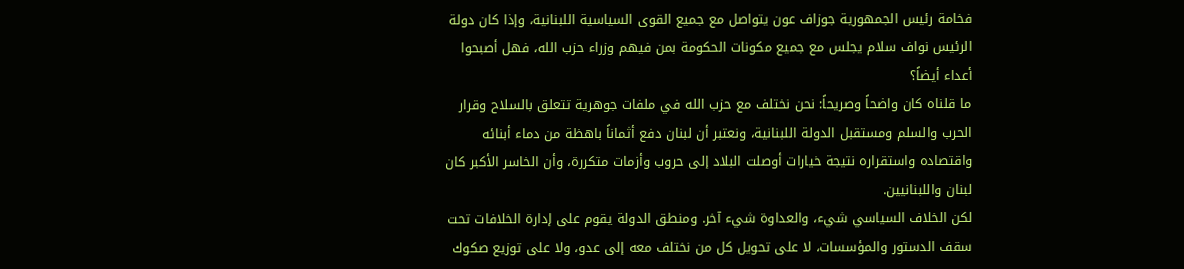فخامة رئيس الجمهورية جوزاف عون يتواصل مع جميع القوى السياسية اللبنانية، وإذا كان دولة الرئيس نواف سلام يجلس مع جميع مكونات الحكومة بمن فيهم وزراء حزب الله، فهل أصبحوا أعداء أيضاً؟
ما قلناه كان واضحاً وصريحاً: نحن نختلف مع حزب الله في ملفات جوهرية تتعلق بالسلاح وقرار الحرب والسلم ومستقبل الدولة اللبنانية، ونعتبر أن لبنان دفع أثماناً باهظة من دماء أبنائه واقتصاده واستقراره نتيجة خيارات أوصلت البلاد إلى حروب وأزمات متكررة، وأن الخاسر الأكبر كان لبنان واللبنانيين.
لكن الخلاف السياسي شيء، والعداوة شيء آخر. ومنطق الدولة يقوم على إدارة الخلافات تحت سقف الدستور والمؤسسات، لا على تحويل كل من نختلف معه إلى عدو، ولا على توزيع صكوك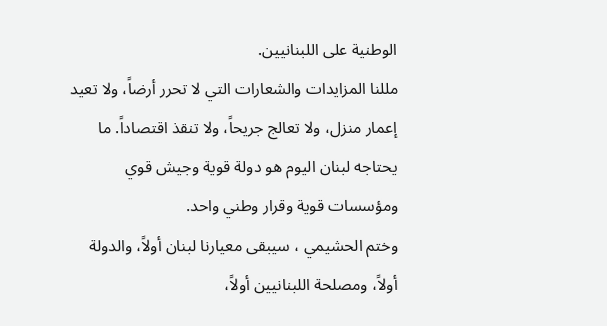الوطنية على اللبنانيين.
مللنا المزايدات والشعارات التي لا تحرر أرضاً، ولا تعيد إعمار منزل، ولا تعالج جريحاً، ولا تنقذ اقتصاداً. ما يحتاجه لبنان اليوم هو دولة قوية وجيش قوي ومؤسسات قوية وقرار وطني واحد.
وختم الحشيمي ، سيبقى معيارنا لبنان أولاً، والدولة أولاً، ومصلحة اللبنانيين أولاً،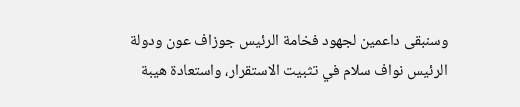وسنبقى داعمين لجهود فخامة الرئيس جوزاف عون ودولة الرئيس نواف سلام في تثبيت الاستقرار، واستعادة هيبة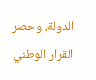الدولة، وحصر القرار الوطني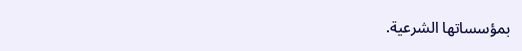بمؤسساتها الشرعية.